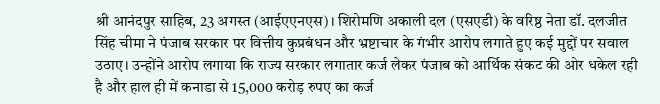श्री आनंदपुर साहिब, 23 अगस्त (आईएएनएस)। शिरोमणि अकाली दल (एसएडी) के वरिष्ठ नेता डॉ. दलजीत सिंह चीमा ने पंजाब सरकार पर वित्तीय कुप्रबंधन और भ्रष्टाचार के गंभीर आरोप लगाते हुए कई मुद्दों पर सवाल उठाए। उन्होंने आरोप लगाया कि राज्य सरकार लगातार कर्ज लेकर पंजाब को आर्थिक संकट की ओर धकेल रही है और हाल ही में कनाडा से 15,000 करोड़ रुपए का कर्ज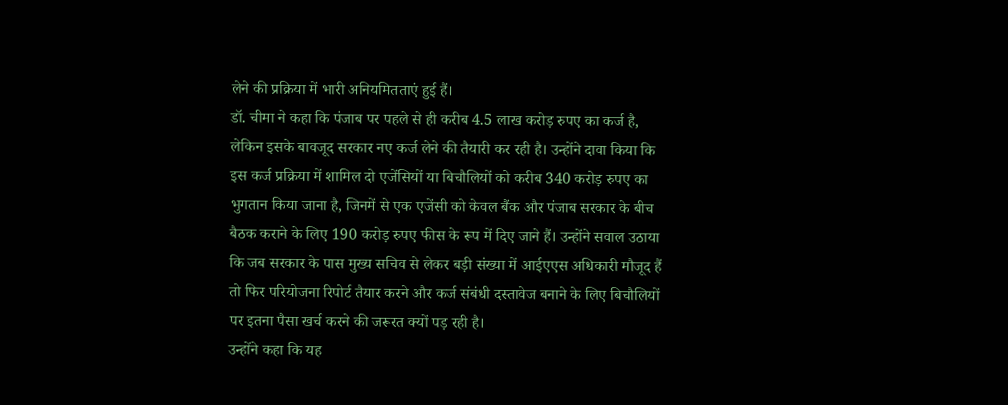लेने की प्रक्रिया में भारी अनियमितताएं हुई हैं।
डॉ. चीमा ने कहा कि पंजाब पर पहले से ही करीब 4.5 लाख करोड़ रुपए का कर्ज है, लेकिन इसके बावजूद सरकार नए कर्ज लेने की तैयारी कर रही है। उन्होंने दावा किया कि इस कर्ज प्रक्रिया में शामिल दो एजेंसियों या बिचौलियों को करीब 340 करोड़ रुपए का भुगतान किया जाना है, जिनमें से एक एजेंसी को केवल बैंक और पंजाब सरकार के बीच बैठक कराने के लिए 190 करोड़ रुपए फीस के रूप में दिए जाने हैं। उन्होंने सवाल उठाया कि जब सरकार के पास मुख्य सचिव से लेकर बड़ी संख्या में आईएएस अधिकारी मौजूद हैं तो फिर परियोजना रिपोर्ट तैयार करने और कर्ज संबंधी दस्तावेज बनाने के लिए बिचौलियों पर इतना पैसा खर्च करने की जरूरत क्यों पड़ रही है।
उन्होंने कहा कि यह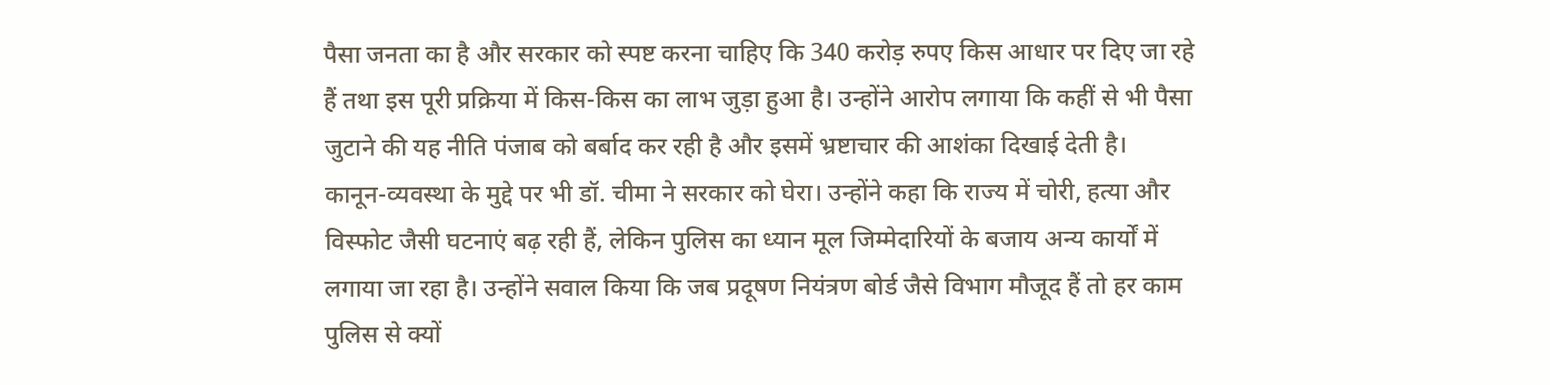पैसा जनता का है और सरकार को स्पष्ट करना चाहिए कि 340 करोड़ रुपए किस आधार पर दिए जा रहे हैं तथा इस पूरी प्रक्रिया में किस-किस का लाभ जुड़ा हुआ है। उन्होंने आरोप लगाया कि कहीं से भी पैसा जुटाने की यह नीति पंजाब को बर्बाद कर रही है और इसमें भ्रष्टाचार की आशंका दिखाई देती है।
कानून-व्यवस्था के मुद्दे पर भी डॉ. चीमा ने सरकार को घेरा। उन्होंने कहा कि राज्य में चोरी, हत्या और विस्फोट जैसी घटनाएं बढ़ रही हैं, लेकिन पुलिस का ध्यान मूल जिम्मेदारियों के बजाय अन्य कार्यों में लगाया जा रहा है। उन्होंने सवाल किया कि जब प्रदूषण नियंत्रण बोर्ड जैसे विभाग मौजूद हैं तो हर काम पुलिस से क्यों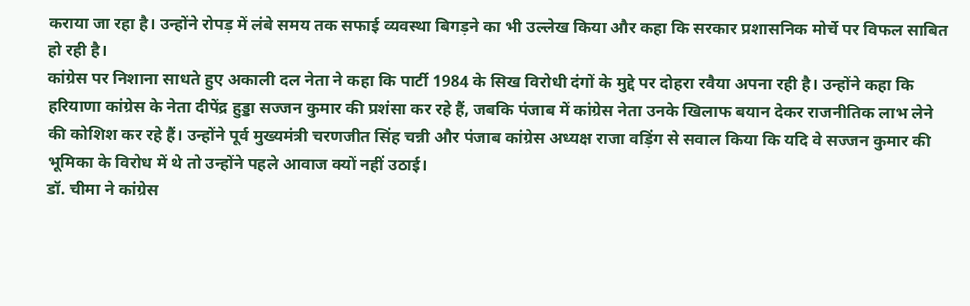कराया जा रहा है। उन्होंने रोपड़ में लंबे समय तक सफाई व्यवस्था बिगड़ने का भी उल्लेख किया और कहा कि सरकार प्रशासनिक मोर्चे पर विफल साबित हो रही है।
कांग्रेस पर निशाना साधते हुए अकाली दल नेता ने कहा कि पार्टी 1984 के सिख विरोधी दंगों के मुद्दे पर दोहरा रवैया अपना रही है। उन्होंने कहा कि हरियाणा कांग्रेस के नेता दीपेंद्र हुड्डा सज्जन कुमार की प्रशंसा कर रहे हैं, जबकि पंजाब में कांग्रेस नेता उनके खिलाफ बयान देकर राजनीतिक लाभ लेने की कोशिश कर रहे हैं। उन्होंने पूर्व मुख्यमंत्री चरणजीत सिंह चन्नी और पंजाब कांग्रेस अध्यक्ष राजा वड़िंग से सवाल किया कि यदि वे सज्जन कुमार की भूमिका के विरोध में थे तो उन्होंने पहले आवाज क्यों नहीं उठाई।
डॉ. चीमा ने कांग्रेस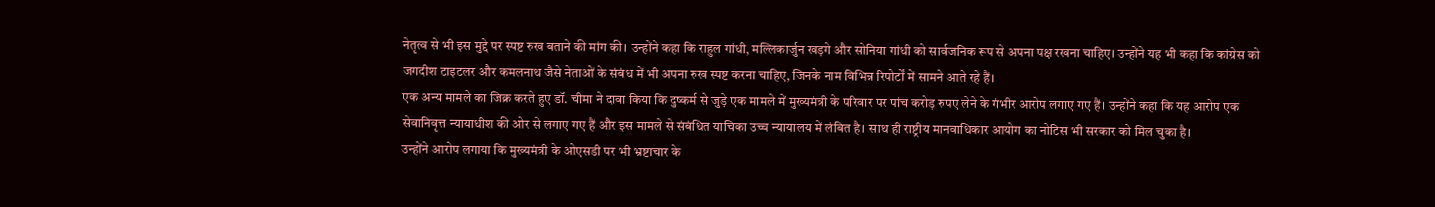नेतृत्व से भी इस मुद्दे पर स्पष्ट रुख बताने की मांग की। उन्होंने कहा कि राहुल गांधी, मल्लिकार्जुन खड़गे और सोनिया गांधी को सार्वजनिक रूप से अपना पक्ष रखना चाहिए। उन्होंने यह भी कहा कि कांग्रेस को जगदीश टाइटलर और कमलनाथ जैसे नेताओं के संबंध में भी अपना रुख स्पष्ट करना चाहिए, जिनके नाम विभिन्न रिपोर्टों में सामने आते रहे हैं।
एक अन्य मामले का जिक्र करते हुए डॉ. चीमा ने दावा किया कि दुष्कर्म से जुड़े एक मामले में मुख्यमंत्री के परिवार पर पांच करोड़ रुपए लेने के गंभीर आरोप लगाए गए हैं। उन्होंने कहा कि यह आरोप एक सेवानिवृत्त न्यायाधीश की ओर से लगाए गए हैं और इस मामले से संबंधित याचिका उच्च न्यायालय में लंबित है। साथ ही राष्ट्रीय मानवाधिकार आयोग का नोटिस भी सरकार को मिल चुका है।
उन्होंने आरोप लगाया कि मुख्यमंत्री के ओएसडी पर भी भ्रष्टाचार के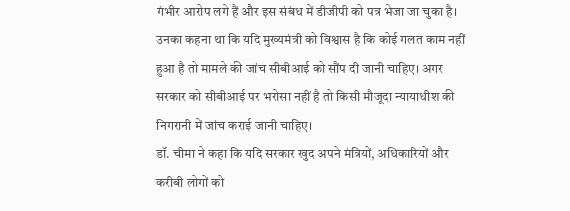गंभीर आरोप लगे हैं और इस संबंध में डीजीपी को पत्र भेजा जा चुका है। उनका कहना था कि यदि मुख्यमंत्री को विश्वास है कि कोई गलत काम नहीं हुआ है तो मामले की जांच सीबीआई को सौंप दी जानी चाहिए। अगर सरकार को सीबीआई पर भरोसा नहीं है तो किसी मौजूदा न्यायाधीश की निगरानी में जांच कराई जानी चाहिए।
डॉ. चीमा ने कहा कि यदि सरकार खुद अपने मंत्रियों, अधिकारियों और करीबी लोगों को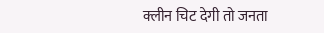क्लीन चिट देगी तो जनता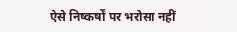ऐसे निष्कर्षों पर भरोसा नहीं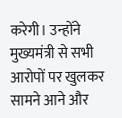करेगी। उन्होंने मुख्यमंत्री से सभी आरोपों पर खुलकर सामने आने और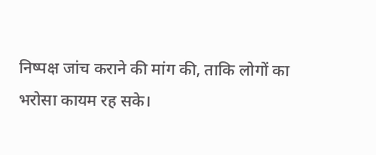निष्पक्ष जांच कराने की मांग की, ताकि लोगों का भरोसा कायम रह सके।